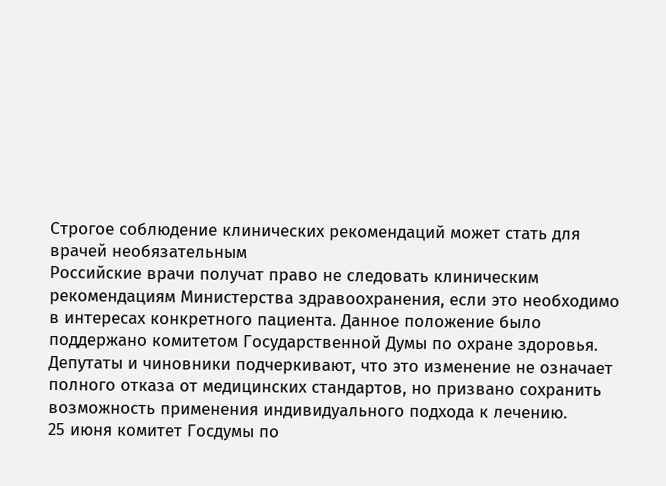Строгое соблюдение клинических рекомендаций может стать для врачей необязательным
Российские врачи получат право не следовать клиническим рекомендациям Министерства здравоохранения, если это необходимо в интересах конкретного пациента. Данное положение было поддержано комитетом Государственной Думы по охране здоровья. Депутаты и чиновники подчеркивают, что это изменение не означает полного отказа от медицинских стандартов, но призвано сохранить возможность применения индивидуального подхода к лечению.
25 июня комитет Госдумы по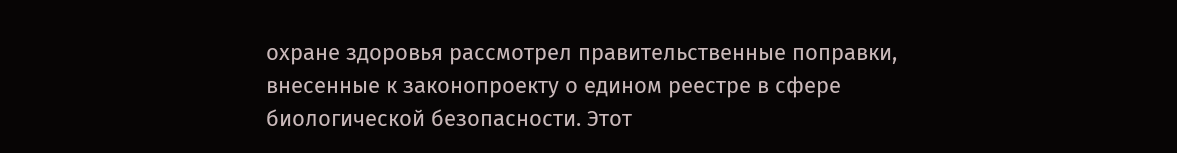охране здоровья рассмотрел правительственные поправки, внесенные к законопроекту о едином реестре в сфере биологической безопасности. Этот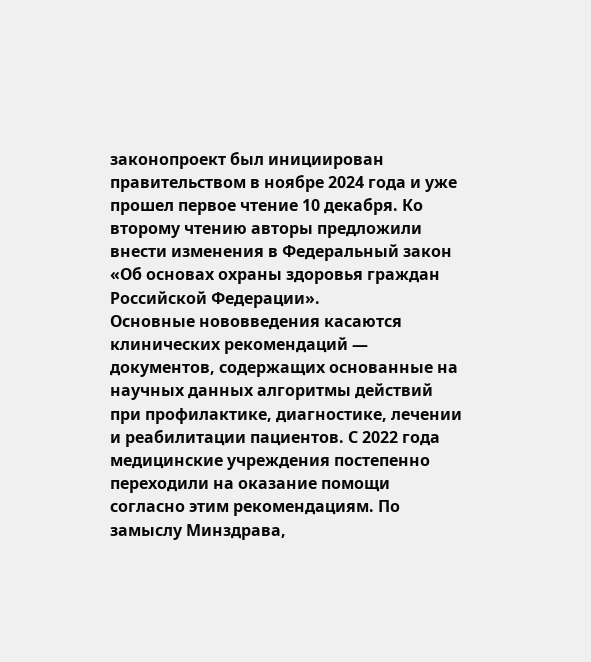законопроект был инициирован правительством в ноябре 2024 года и уже прошел первое чтение 10 декабря. Ко второму чтению авторы предложили внести изменения в Федеральный закон «Об основах охраны здоровья граждан Российской Федерации».
Основные нововведения касаются клинических рекомендаций — документов, содержащих основанные на научных данных алгоритмы действий при профилактике, диагностике, лечении и реабилитации пациентов. С 2022 года медицинские учреждения постепенно переходили на оказание помощи согласно этим рекомендациям. По замыслу Минздрава,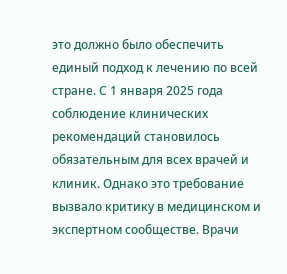это должно было обеспечить единый подход к лечению по всей стране. С 1 января 2025 года соблюдение клинических рекомендаций становилось обязательным для всех врачей и клиник. Однако это требование вызвало критику в медицинском и экспертном сообществе. Врачи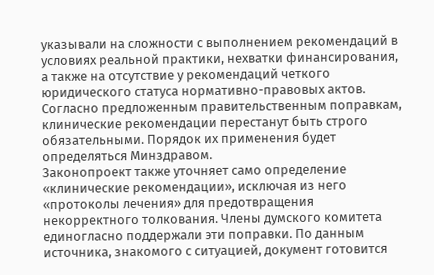указывали на сложности с выполнением рекомендаций в условиях реальной практики, нехватки финансирования, а также на отсутствие у рекомендаций четкого юридического статуса нормативно-правовых актов.
Согласно предложенным правительственным поправкам, клинические рекомендации перестанут быть строго обязательными. Порядок их применения будет определяться Минздравом.
Законопроект также уточняет само определение «клинические рекомендации», исключая из него «протоколы лечения» для предотвращения некорректного толкования. Члены думского комитета единогласно поддержали эти поправки. По данным источника, знакомого с ситуацией, документ готовится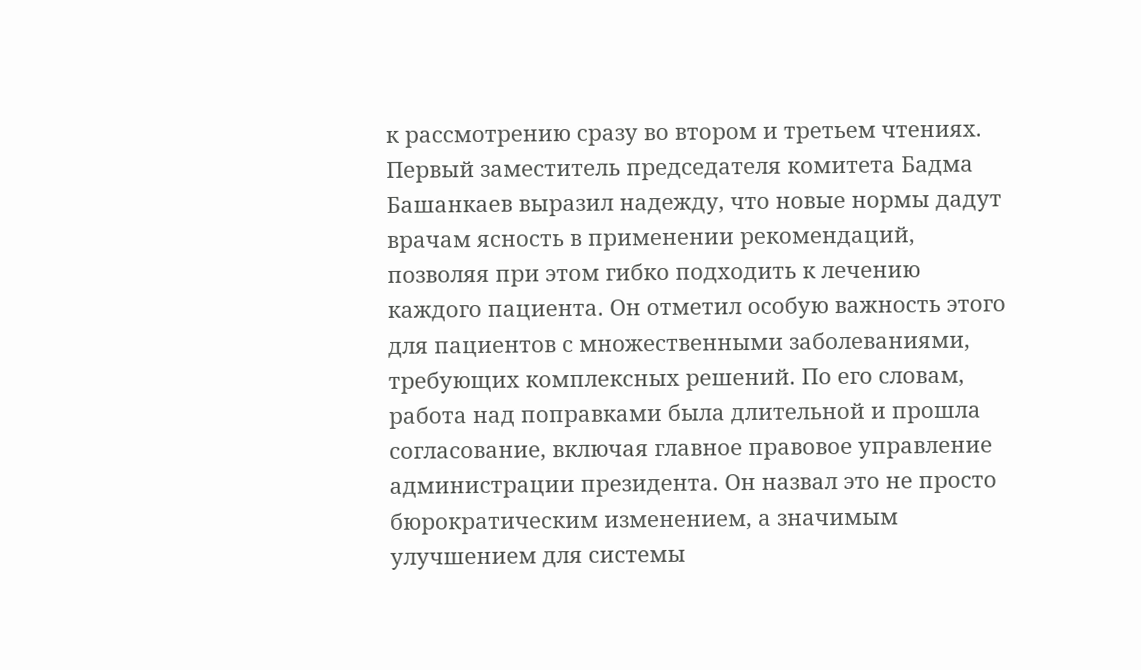к рассмотрению сразу во втором и третьем чтениях.
Первый заместитель председателя комитета Бадма Башанкаев выразил надежду, что новые нормы дадут врачам ясность в применении рекомендаций, позволяя при этом гибко подходить к лечению каждого пациента. Он отметил особую важность этого для пациентов с множественными заболеваниями, требующих комплексных решений. По его словам, работа над поправками была длительной и прошла согласование, включая главное правовое управление администрации президента. Он назвал это не просто бюрократическим изменением, а значимым улучшением для системы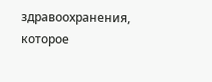здравоохранения, которое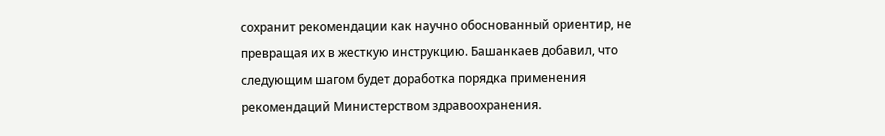сохранит рекомендации как научно обоснованный ориентир, не превращая их в жесткую инструкцию. Башанкаев добавил, что следующим шагом будет доработка порядка применения рекомендаций Министерством здравоохранения.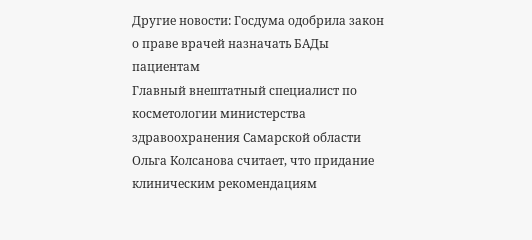Другие новости: Госдума одобрила закон о праве врачей назначать БАДы пациентам
Главный внештатный специалист по косметологии министерства здравоохранения Самарской области Ольга Колсанова считает, что придание клиническим рекомендациям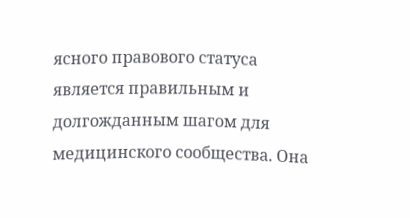ясного правового статуса является правильным и долгожданным шагом для медицинского сообщества. Она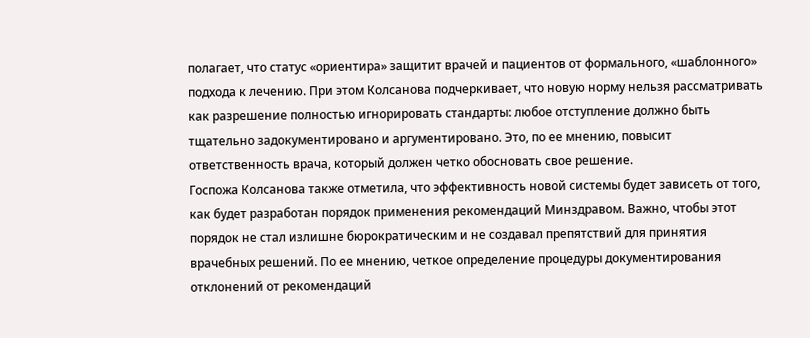полагает, что статус «ориентира» защитит врачей и пациентов от формального, «шаблонного» подхода к лечению. При этом Колсанова подчеркивает, что новую норму нельзя рассматривать как разрешение полностью игнорировать стандарты: любое отступление должно быть тщательно задокументировано и аргументировано. Это, по ее мнению, повысит ответственность врача, который должен четко обосновать свое решение.
Госпожа Колсанова также отметила, что эффективность новой системы будет зависеть от того, как будет разработан порядок применения рекомендаций Минздравом. Важно, чтобы этот порядок не стал излишне бюрократическим и не создавал препятствий для принятия врачебных решений. По ее мнению, четкое определение процедуры документирования отклонений от рекомендаций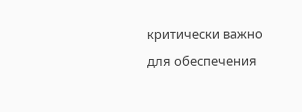критически важно для обеспечения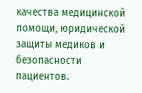качества медицинской помощи, юридической защиты медиков и безопасности пациентов.